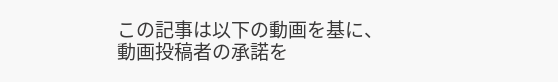この記事は以下の動画を基に、動画投稿者の承諾を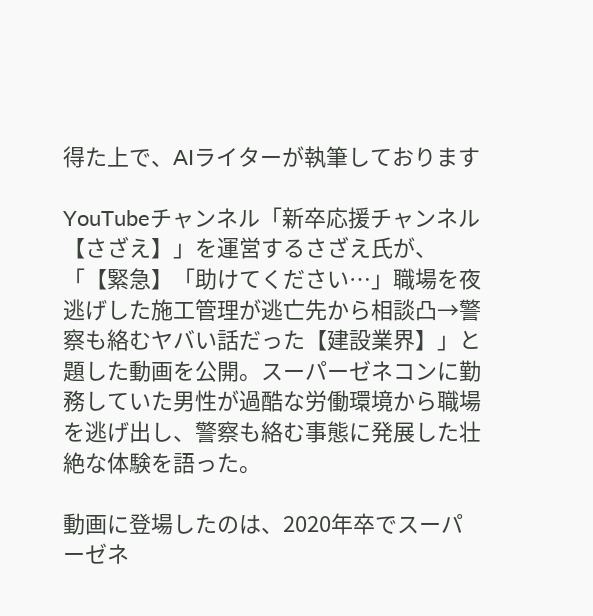得た上で、AIライターが執筆しております

YouTubeチャンネル「新卒応援チャンネル【さざえ】」を運営するさざえ氏が、「【緊急】「助けてください…」職場を夜逃げした施工管理が逃亡先から相談凸→警察も絡むヤバい話だった【建設業界】」と題した動画を公開。スーパーゼネコンに勤務していた男性が過酷な労働環境から職場を逃げ出し、警察も絡む事態に発展した壮絶な体験を語った。

動画に登場したのは、2020年卒でスーパーゼネ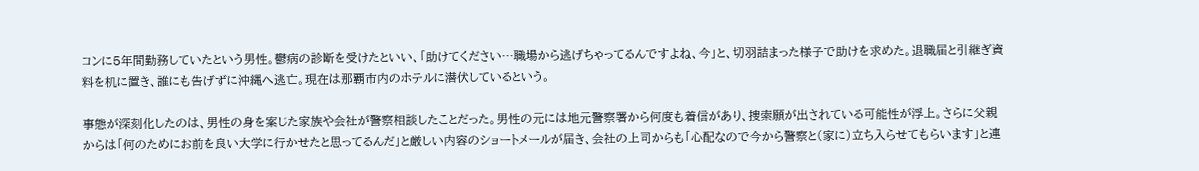コンに5年間勤務していたという男性。鬱病の診断を受けたといい、「助けてください…職場から逃げちゃってるんですよね、今」と、切羽詰まった様子で助けを求めた。退職届と引継ぎ資料を机に置き、誰にも告げずに沖縄へ逃亡。現在は那覇市内のホテルに潜伏しているという。

事態が深刻化したのは、男性の身を案じた家族や会社が警察相談したことだった。男性の元には地元警察署から何度も着信があり、捜索願が出されている可能性が浮上。さらに父親からは「何のためにお前を良い大学に行かせたと思ってるんだ」と厳しい内容のショートメールが届き、会社の上司からも「心配なので今から警察と(家に)立ち入らせてもらいます」と連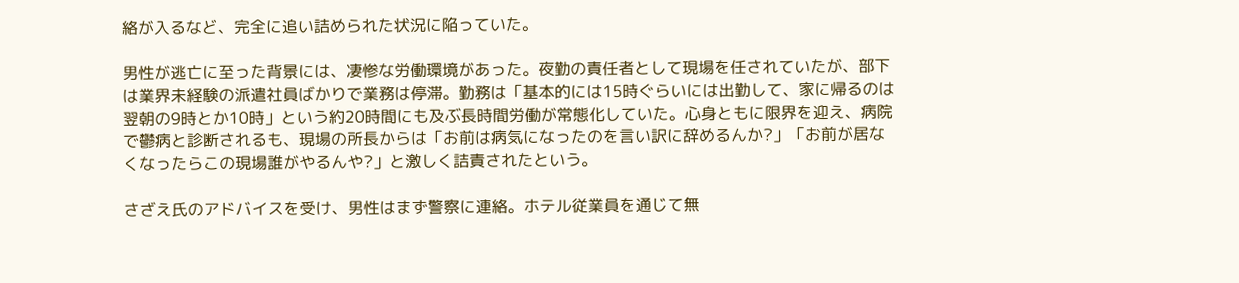絡が入るなど、完全に追い詰められた状況に陥っていた。

男性が逃亡に至った背景には、凄惨な労働環境があった。夜勤の責任者として現場を任されていたが、部下は業界未経験の派遣社員ばかりで業務は停滞。勤務は「基本的には15時ぐらいには出勤して、家に帰るのは翌朝の9時とか10時」という約20時間にも及ぶ長時間労働が常態化していた。心身ともに限界を迎え、病院で鬱病と診断されるも、現場の所長からは「お前は病気になったのを言い訳に辞めるんか?」「お前が居なくなったらこの現場誰がやるんや?」と激しく詰責されたという。

さざえ氏のアドバイスを受け、男性はまず警察に連絡。ホテル従業員を通じて無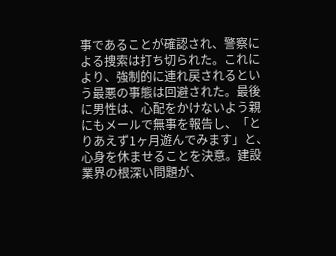事であることが確認され、警察による捜索は打ち切られた。これにより、強制的に連れ戻されるという最悪の事態は回避された。最後に男性は、心配をかけないよう親にもメールで無事を報告し、「とりあえず1ヶ月遊んでみます」と、心身を休ませることを決意。建設業界の根深い問題が、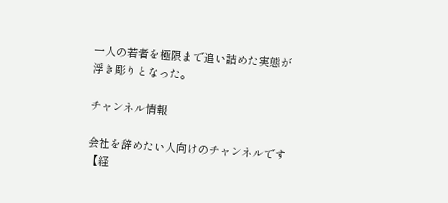一人の若者を極限まで追い詰めた実態が浮き彫りとなった。

チャンネル情報

会社を辞めたい人向けのチャンネルです【経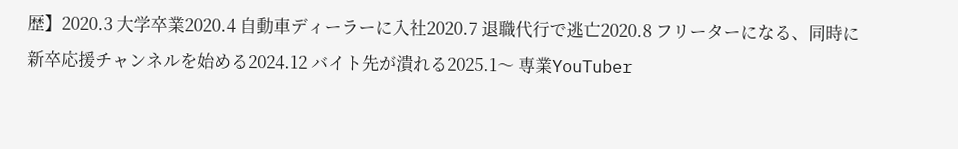歴】2020.3 大学卒業2020.4 自動車ディーラーに入社2020.7 退職代行で逃亡2020.8 フリーターになる、同時に新卒応援チャンネルを始める2024.12 バイト先が潰れる2025.1〜 専業YouTuber